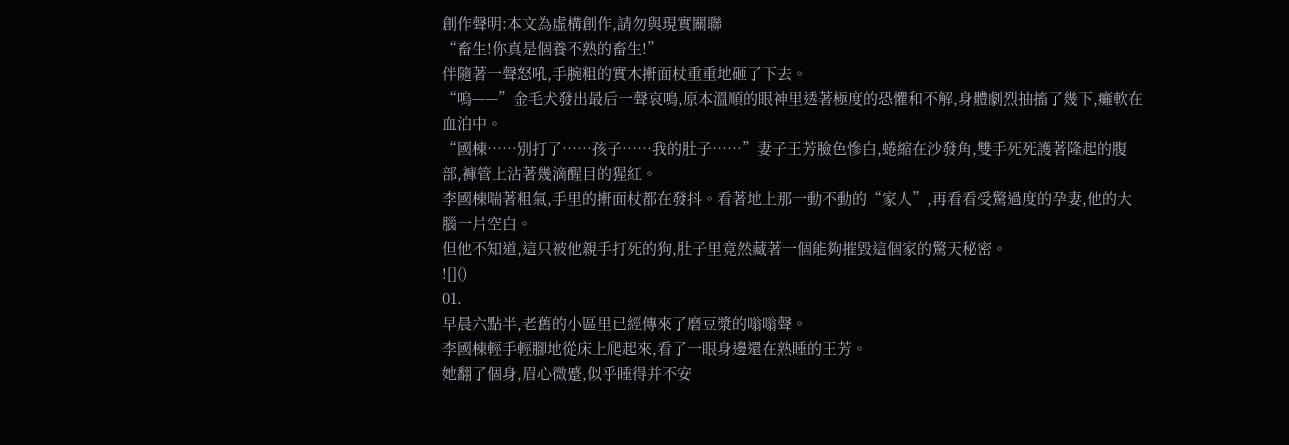創作聲明:本文為虛構創作,請勿與現實關聯
“畜生!你真是個養不熟的畜生!”
伴隨著一聲怒吼,手腕粗的實木搟面杖重重地砸了下去。
“嗚——”金毛犬發出最后一聲哀鳴,原本溫順的眼神里透著極度的恐懼和不解,身體劇烈抽搐了幾下,癱軟在血泊中。
“國棟……別打了……孩子……我的肚子……”妻子王芳臉色慘白,蜷縮在沙發角,雙手死死護著隆起的腹部,褲管上沾著幾滴醒目的猩紅。
李國棟喘著粗氣,手里的搟面杖都在發抖。看著地上那一動不動的“家人”,再看看受驚過度的孕妻,他的大腦一片空白。
但他不知道,這只被他親手打死的狗,肚子里竟然藏著一個能夠摧毀這個家的驚天秘密。
![]()
01.
早晨六點半,老舊的小區里已經傳來了磨豆漿的嗡嗡聲。
李國棟輕手輕腳地從床上爬起來,看了一眼身邊還在熟睡的王芳。
她翻了個身,眉心微蹙,似乎睡得并不安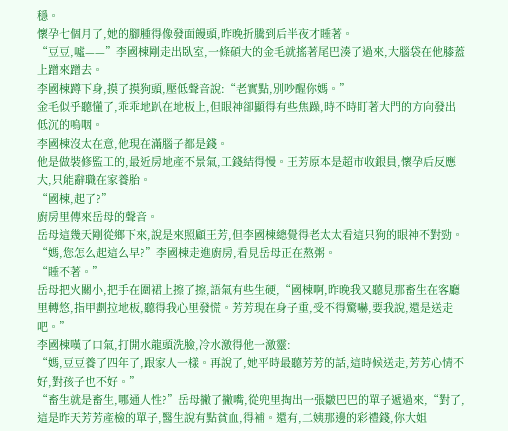穩。
懷孕七個月了,她的腳腫得像發面饅頭,昨晚折騰到后半夜才睡著。
“豆豆,噓——”李國棟剛走出臥室,一條碩大的金毛就搖著尾巴湊了過來,大腦袋在他膝蓋上蹭來蹭去。
李國棟蹲下身,摸了摸狗頭,壓低聲音說:“老實點,別吵醒你媽。”
金毛似乎聽懂了,乖乖地趴在地板上,但眼神卻顯得有些焦躁,時不時盯著大門的方向發出低沉的嗚咽。
李國棟沒太在意,他現在滿腦子都是錢。
他是做裝修監工的,最近房地產不景氣,工錢結得慢。王芳原本是超市收銀員,懷孕后反應大,只能辭職在家養胎。
“國棟,起了?”
廚房里傳來岳母的聲音。
岳母這幾天剛從鄉下來,說是來照顧王芳,但李國棟總覺得老太太看這只狗的眼神不對勁。
“媽,您怎么起這么早?”李國棟走進廚房,看見岳母正在熬粥。
“睡不著。”
岳母把火關小,把手在圍裙上擦了擦,語氣有些生硬,“國棟啊,昨晚我又聽見那畜生在客廳里轉悠,指甲劃拉地板,聽得我心里發慌。芳芳現在身子重,受不得驚嚇,要我說,還是送走吧。”
李國棟嘆了口氣,打開水龍頭洗臉,冷水激得他一激靈:
“媽,豆豆養了四年了,跟家人一樣。再說了,她平時最聽芳芳的話,這時候送走,芳芳心情不好,對孩子也不好。”
“畜生就是畜生,哪通人性?”岳母撇了撇嘴,從兜里掏出一張皺巴巴的單子遞過來,“對了,這是昨天芳芳產檢的單子,醫生說有點貧血,得補。還有,二姨那邊的彩禮錢,你大姐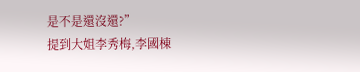是不是還沒還?”
提到大姐李秀梅,李國棟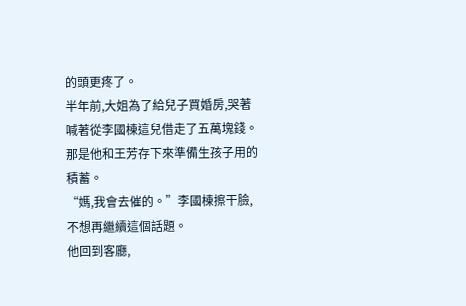的頭更疼了。
半年前,大姐為了給兒子買婚房,哭著喊著從李國棟這兒借走了五萬塊錢。
那是他和王芳存下來準備生孩子用的積蓄。
“媽,我會去催的。”李國棟擦干臉,不想再繼續這個話題。
他回到客廳,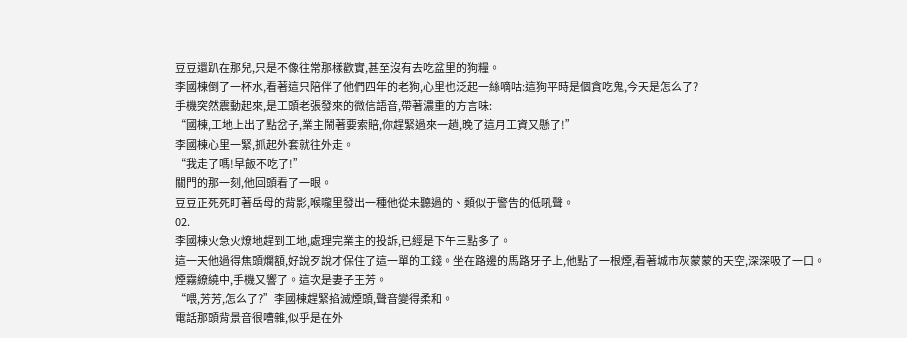豆豆還趴在那兒,只是不像往常那樣歡實,甚至沒有去吃盆里的狗糧。
李國棟倒了一杯水,看著這只陪伴了他們四年的老狗,心里也泛起一絲嘀咕:這狗平時是個貪吃鬼,今天是怎么了?
手機突然震動起來,是工頭老張發來的微信語音,帶著濃重的方言味:
“國棟,工地上出了點岔子,業主鬧著要索賠,你趕緊過來一趟,晚了這月工資又懸了!”
李國棟心里一緊,抓起外套就往外走。
“我走了嗎!早飯不吃了!”
關門的那一刻,他回頭看了一眼。
豆豆正死死盯著岳母的背影,喉嚨里發出一種他從未聽過的、類似于警告的低吼聲。
02.
李國棟火急火燎地趕到工地,處理完業主的投訴,已經是下午三點多了。
這一天他過得焦頭爛額,好說歹說才保住了這一單的工錢。坐在路邊的馬路牙子上,他點了一根煙,看著城市灰蒙蒙的天空,深深吸了一口。
煙霧繚繞中,手機又響了。這次是妻子王芳。
“喂,芳芳,怎么了?”李國棟趕緊掐滅煙頭,聲音變得柔和。
電話那頭背景音很嘈雜,似乎是在外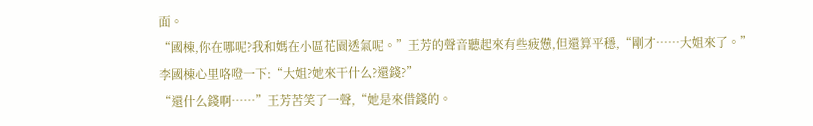面。
“國棟,你在哪呢?我和媽在小區花園透氣呢。”王芳的聲音聽起來有些疲憊,但還算平穩,“剛才……大姐來了。”
李國棟心里咯噔一下:“大姐?她來干什么?還錢?”
“還什么錢啊……”王芳苦笑了一聲,“她是來借錢的。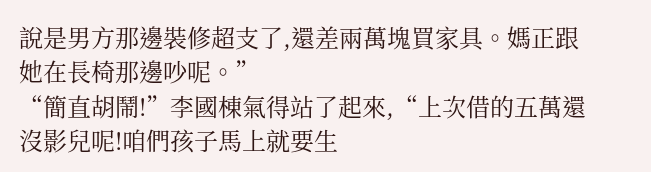說是男方那邊裝修超支了,還差兩萬塊買家具。媽正跟她在長椅那邊吵呢。”
“簡直胡鬧!”李國棟氣得站了起來,“上次借的五萬還沒影兒呢!咱們孩子馬上就要生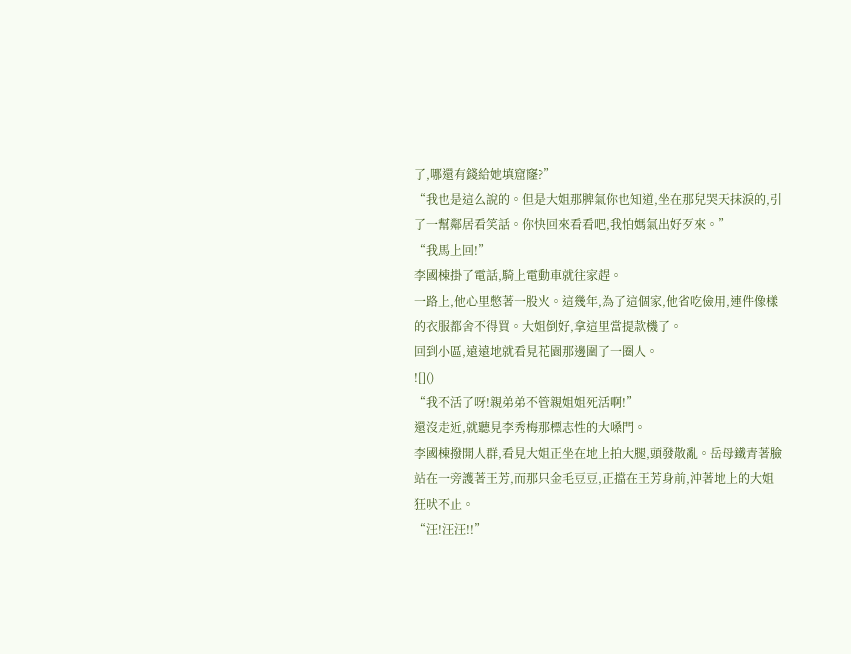了,哪還有錢給她填窟窿?”
“我也是這么說的。但是大姐那脾氣你也知道,坐在那兒哭天抹淚的,引了一幫鄰居看笑話。你快回來看看吧,我怕媽氣出好歹來。”
“我馬上回!”
李國棟掛了電話,騎上電動車就往家趕。
一路上,他心里憋著一股火。這幾年,為了這個家,他省吃儉用,連件像樣的衣服都舍不得買。大姐倒好,拿這里當提款機了。
回到小區,遠遠地就看見花園那邊圍了一圈人。
![]()
“我不活了呀!親弟弟不管親姐姐死活啊!”
還沒走近,就聽見李秀梅那標志性的大嗓門。
李國棟撥開人群,看見大姐正坐在地上拍大腿,頭發散亂。岳母鐵青著臉站在一旁護著王芳,而那只金毛豆豆,正擋在王芳身前,沖著地上的大姐狂吠不止。
“汪!汪汪!!”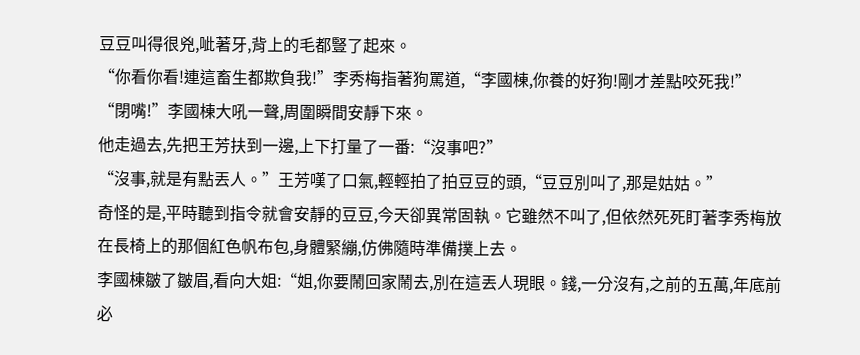豆豆叫得很兇,呲著牙,背上的毛都豎了起來。
“你看你看!連這畜生都欺負我!”李秀梅指著狗罵道,“李國棟,你養的好狗!剛才差點咬死我!”
“閉嘴!”李國棟大吼一聲,周圍瞬間安靜下來。
他走過去,先把王芳扶到一邊,上下打量了一番:“沒事吧?”
“沒事,就是有點丟人。”王芳嘆了口氣,輕輕拍了拍豆豆的頭,“豆豆別叫了,那是姑姑。”
奇怪的是,平時聽到指令就會安靜的豆豆,今天卻異常固執。它雖然不叫了,但依然死死盯著李秀梅放在長椅上的那個紅色帆布包,身體緊繃,仿佛隨時準備撲上去。
李國棟皺了皺眉,看向大姐:“姐,你要鬧回家鬧去,別在這丟人現眼。錢,一分沒有,之前的五萬,年底前必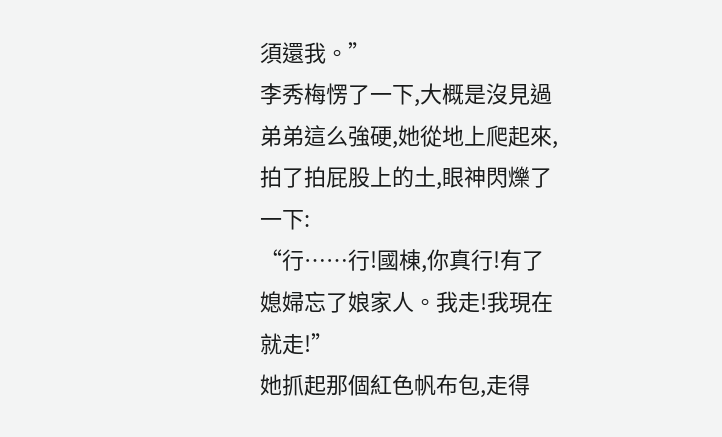須還我。”
李秀梅愣了一下,大概是沒見過弟弟這么強硬,她從地上爬起來,拍了拍屁股上的土,眼神閃爍了一下:
“行……行!國棟,你真行!有了媳婦忘了娘家人。我走!我現在就走!”
她抓起那個紅色帆布包,走得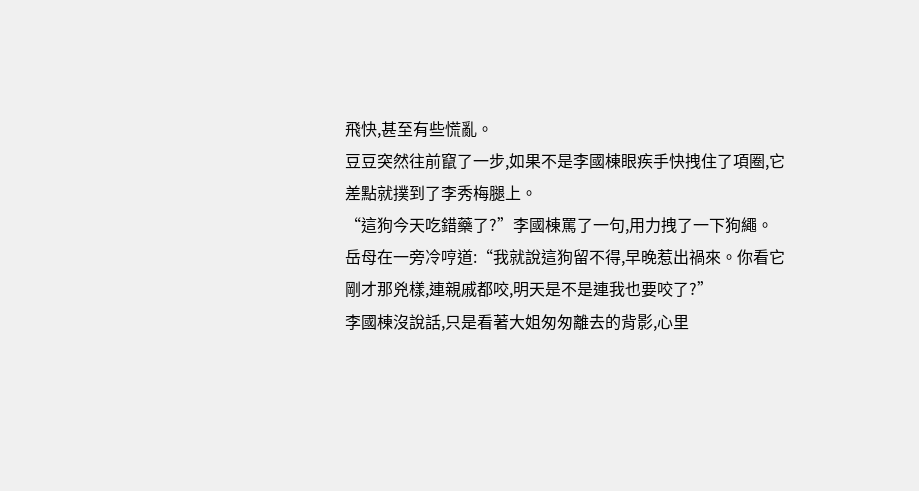飛快,甚至有些慌亂。
豆豆突然往前竄了一步,如果不是李國棟眼疾手快拽住了項圈,它差點就撲到了李秀梅腿上。
“這狗今天吃錯藥了?”李國棟罵了一句,用力拽了一下狗繩。
岳母在一旁冷哼道:“我就說這狗留不得,早晚惹出禍來。你看它剛才那兇樣,連親戚都咬,明天是不是連我也要咬了?”
李國棟沒說話,只是看著大姐匆匆離去的背影,心里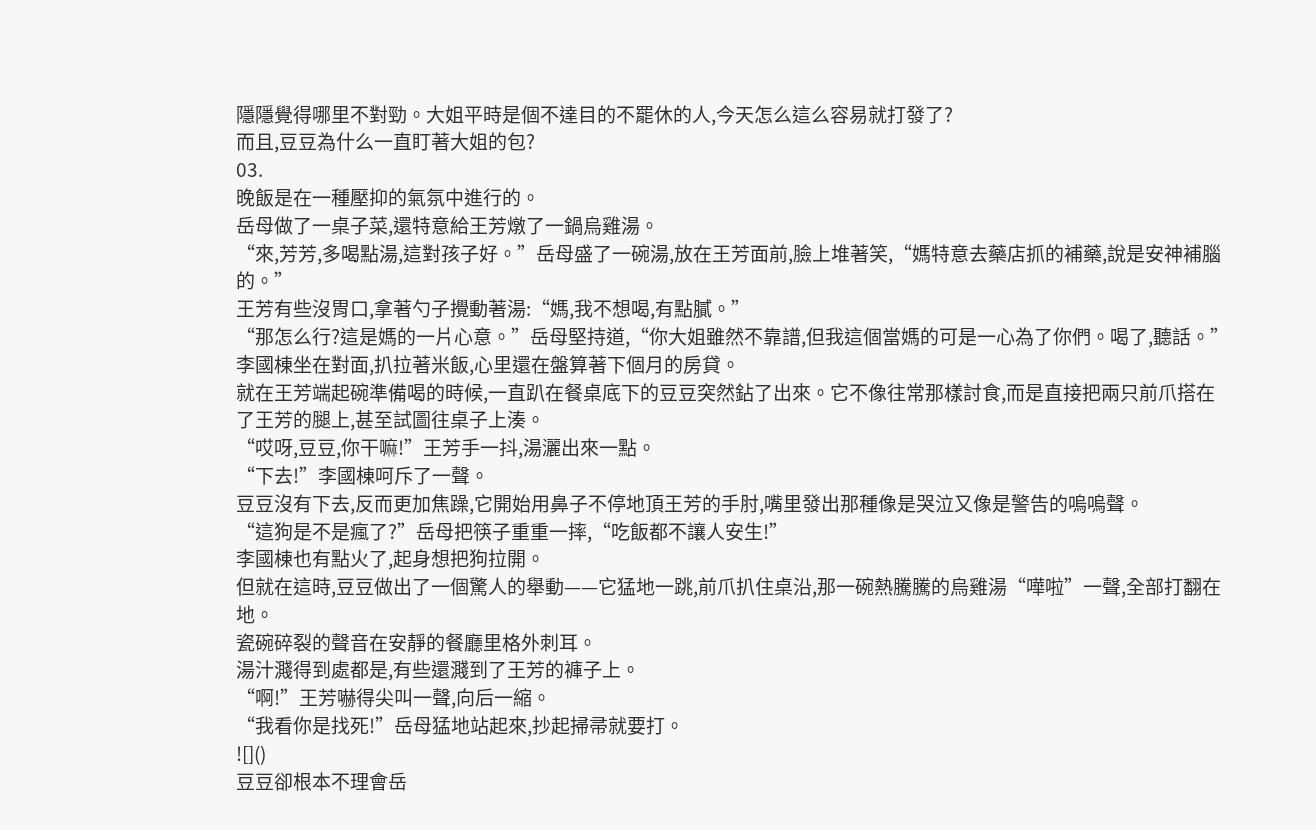隱隱覺得哪里不對勁。大姐平時是個不達目的不罷休的人,今天怎么這么容易就打發了?
而且,豆豆為什么一直盯著大姐的包?
03.
晚飯是在一種壓抑的氣氛中進行的。
岳母做了一桌子菜,還特意給王芳燉了一鍋烏雞湯。
“來,芳芳,多喝點湯,這對孩子好。”岳母盛了一碗湯,放在王芳面前,臉上堆著笑,“媽特意去藥店抓的補藥,說是安神補腦的。”
王芳有些沒胃口,拿著勺子攪動著湯:“媽,我不想喝,有點膩。”
“那怎么行?這是媽的一片心意。”岳母堅持道,“你大姐雖然不靠譜,但我這個當媽的可是一心為了你們。喝了,聽話。”
李國棟坐在對面,扒拉著米飯,心里還在盤算著下個月的房貸。
就在王芳端起碗準備喝的時候,一直趴在餐桌底下的豆豆突然鉆了出來。它不像往常那樣討食,而是直接把兩只前爪搭在了王芳的腿上,甚至試圖往桌子上湊。
“哎呀,豆豆,你干嘛!”王芳手一抖,湯灑出來一點。
“下去!”李國棟呵斥了一聲。
豆豆沒有下去,反而更加焦躁,它開始用鼻子不停地頂王芳的手肘,嘴里發出那種像是哭泣又像是警告的嗚嗚聲。
“這狗是不是瘋了?”岳母把筷子重重一摔,“吃飯都不讓人安生!”
李國棟也有點火了,起身想把狗拉開。
但就在這時,豆豆做出了一個驚人的舉動——它猛地一跳,前爪扒住桌沿,那一碗熱騰騰的烏雞湯“嘩啦”一聲,全部打翻在地。
瓷碗碎裂的聲音在安靜的餐廳里格外刺耳。
湯汁濺得到處都是,有些還濺到了王芳的褲子上。
“啊!”王芳嚇得尖叫一聲,向后一縮。
“我看你是找死!”岳母猛地站起來,抄起掃帚就要打。
![]()
豆豆卻根本不理會岳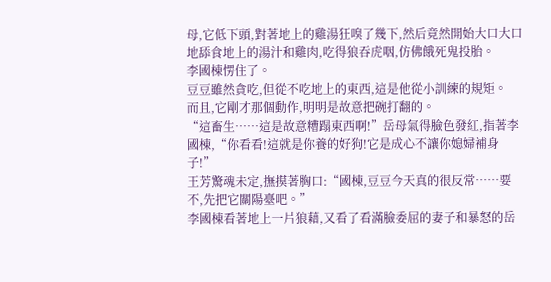母,它低下頭,對著地上的雞湯狂嗅了幾下,然后竟然開始大口大口地舔食地上的湯汁和雞肉,吃得狼吞虎咽,仿佛餓死鬼投胎。
李國棟愣住了。
豆豆雖然貪吃,但從不吃地上的東西,這是他從小訓練的規矩。
而且,它剛才那個動作,明明是故意把碗打翻的。
“這畜生……這是故意糟蹋東西啊!”岳母氣得臉色發紅,指著李國棟,“你看看!這就是你養的好狗!它是成心不讓你媳婦補身子!”
王芳驚魂未定,撫摸著胸口:“國棟,豆豆今天真的很反常……要不,先把它關陽臺吧。”
李國棟看著地上一片狼藉,又看了看滿臉委屈的妻子和暴怒的岳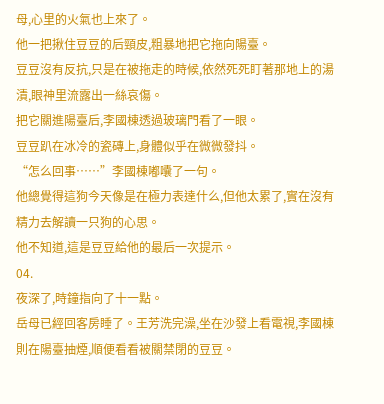母,心里的火氣也上來了。
他一把揪住豆豆的后頸皮,粗暴地把它拖向陽臺。
豆豆沒有反抗,只是在被拖走的時候,依然死死盯著那地上的湯漬,眼神里流露出一絲哀傷。
把它關進陽臺后,李國棟透過玻璃門看了一眼。
豆豆趴在冰冷的瓷磚上,身體似乎在微微發抖。
“怎么回事……”李國棟嘟囔了一句。
他總覺得這狗今天像是在極力表達什么,但他太累了,實在沒有精力去解讀一只狗的心思。
他不知道,這是豆豆給他的最后一次提示。
04.
夜深了,時鐘指向了十一點。
岳母已經回客房睡了。王芳洗完澡,坐在沙發上看電視,李國棟則在陽臺抽煙,順便看看被關禁閉的豆豆。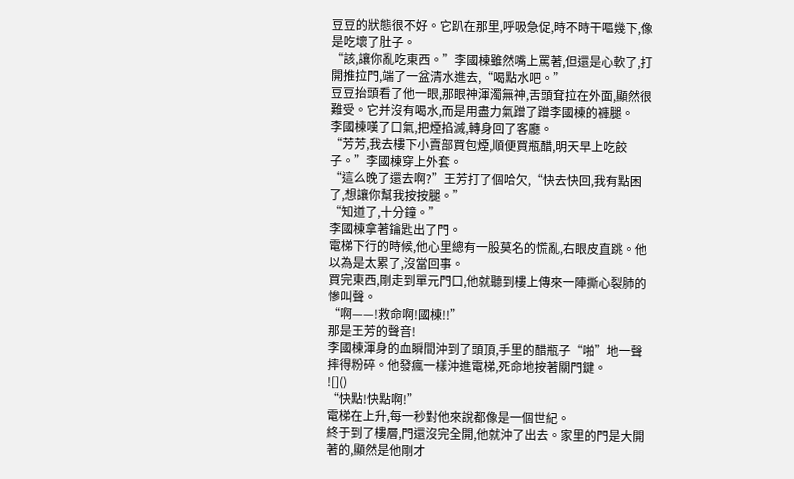豆豆的狀態很不好。它趴在那里,呼吸急促,時不時干嘔幾下,像是吃壞了肚子。
“該,讓你亂吃東西。”李國棟雖然嘴上罵著,但還是心軟了,打開推拉門,端了一盆清水進去,“喝點水吧。”
豆豆抬頭看了他一眼,那眼神渾濁無神,舌頭耷拉在外面,顯然很難受。它并沒有喝水,而是用盡力氣蹭了蹭李國棟的褲腿。
李國棟嘆了口氣,把煙掐滅,轉身回了客廳。
“芳芳,我去樓下小賣部買包煙,順便買瓶醋,明天早上吃餃子。”李國棟穿上外套。
“這么晚了還去啊?”王芳打了個哈欠,“快去快回,我有點困了,想讓你幫我按按腿。”
“知道了,十分鐘。”
李國棟拿著鑰匙出了門。
電梯下行的時候,他心里總有一股莫名的慌亂,右眼皮直跳。他以為是太累了,沒當回事。
買完東西,剛走到單元門口,他就聽到樓上傳來一陣撕心裂肺的慘叫聲。
“啊——!救命啊!國棟!!”
那是王芳的聲音!
李國棟渾身的血瞬間沖到了頭頂,手里的醋瓶子“啪”地一聲摔得粉碎。他發瘋一樣沖進電梯,死命地按著關門鍵。
![]()
“快點!快點啊!”
電梯在上升,每一秒對他來說都像是一個世紀。
終于到了樓層,門還沒完全開,他就沖了出去。家里的門是大開著的,顯然是他剛才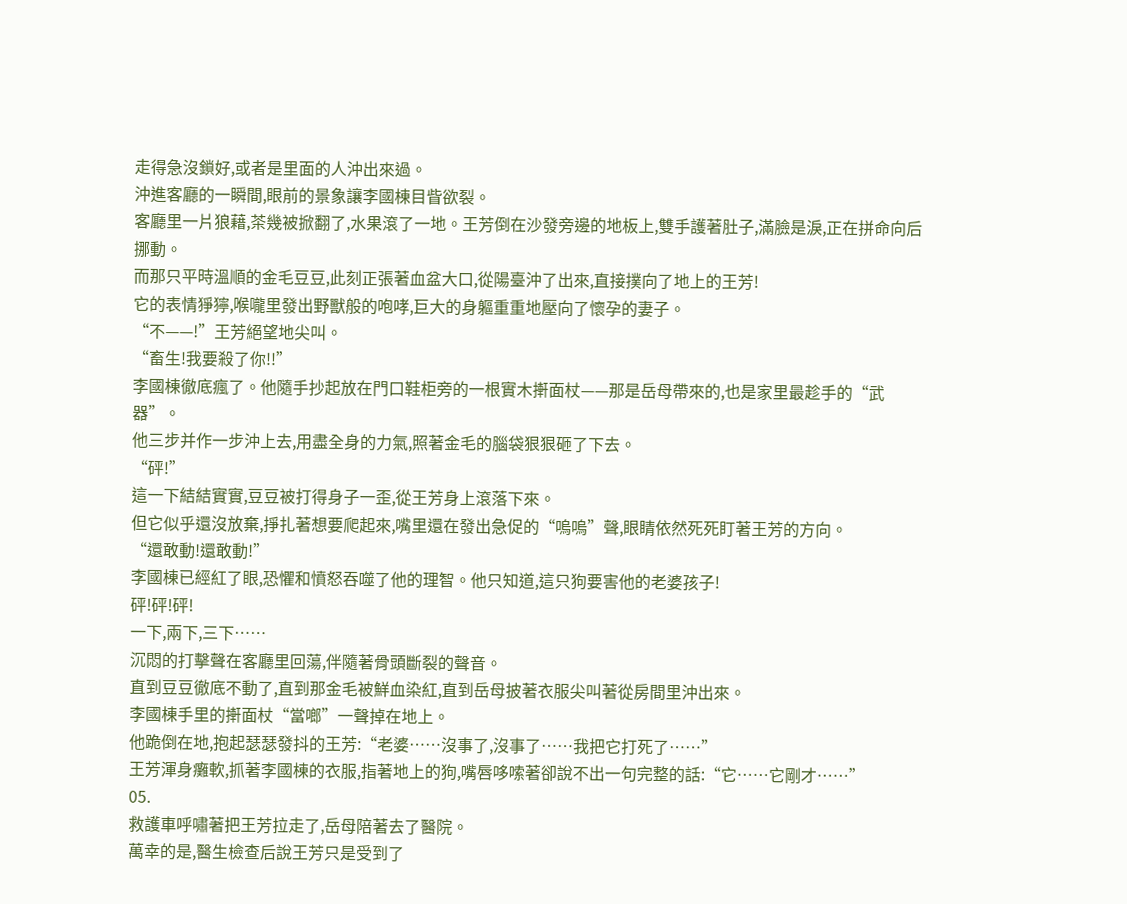走得急沒鎖好,或者是里面的人沖出來過。
沖進客廳的一瞬間,眼前的景象讓李國棟目眥欲裂。
客廳里一片狼藉,茶幾被掀翻了,水果滾了一地。王芳倒在沙發旁邊的地板上,雙手護著肚子,滿臉是淚,正在拼命向后挪動。
而那只平時溫順的金毛豆豆,此刻正張著血盆大口,從陽臺沖了出來,直接撲向了地上的王芳!
它的表情猙獰,喉嚨里發出野獸般的咆哮,巨大的身軀重重地壓向了懷孕的妻子。
“不——!”王芳絕望地尖叫。
“畜生!我要殺了你!!”
李國棟徹底瘋了。他隨手抄起放在門口鞋柜旁的一根實木搟面杖——那是岳母帶來的,也是家里最趁手的“武器”。
他三步并作一步沖上去,用盡全身的力氣,照著金毛的腦袋狠狠砸了下去。
“砰!”
這一下結結實實,豆豆被打得身子一歪,從王芳身上滾落下來。
但它似乎還沒放棄,掙扎著想要爬起來,嘴里還在發出急促的“嗚嗚”聲,眼睛依然死死盯著王芳的方向。
“還敢動!還敢動!”
李國棟已經紅了眼,恐懼和憤怒吞噬了他的理智。他只知道,這只狗要害他的老婆孩子!
砰!砰!砰!
一下,兩下,三下……
沉悶的打擊聲在客廳里回蕩,伴隨著骨頭斷裂的聲音。
直到豆豆徹底不動了,直到那金毛被鮮血染紅,直到岳母披著衣服尖叫著從房間里沖出來。
李國棟手里的搟面杖“當啷”一聲掉在地上。
他跪倒在地,抱起瑟瑟發抖的王芳:“老婆……沒事了,沒事了……我把它打死了……”
王芳渾身癱軟,抓著李國棟的衣服,指著地上的狗,嘴唇哆嗦著卻說不出一句完整的話:“它……它剛才……”
05.
救護車呼嘯著把王芳拉走了,岳母陪著去了醫院。
萬幸的是,醫生檢查后說王芳只是受到了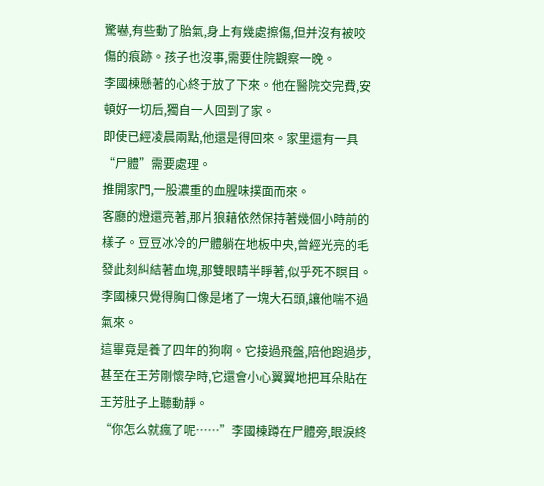驚嚇,有些動了胎氣,身上有幾處擦傷,但并沒有被咬傷的痕跡。孩子也沒事,需要住院觀察一晚。
李國棟懸著的心終于放了下來。他在醫院交完費,安頓好一切后,獨自一人回到了家。
即使已經凌晨兩點,他還是得回來。家里還有一具“尸體”需要處理。
推開家門,一股濃重的血腥味撲面而來。
客廳的燈還亮著,那片狼藉依然保持著幾個小時前的樣子。豆豆冰冷的尸體躺在地板中央,曾經光亮的毛發此刻糾結著血塊,那雙眼睛半睜著,似乎死不瞑目。
李國棟只覺得胸口像是堵了一塊大石頭,讓他喘不過氣來。
這畢竟是養了四年的狗啊。它接過飛盤,陪他跑過步,甚至在王芳剛懷孕時,它還會小心翼翼地把耳朵貼在王芳肚子上聽動靜。
“你怎么就瘋了呢……”李國棟蹲在尸體旁,眼淚終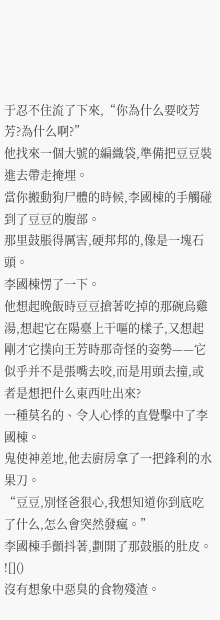于忍不住流了下來,“你為什么要咬芳芳?為什么啊?”
他找來一個大號的編織袋,準備把豆豆裝進去帶走掩埋。
當你搬動狗尸體的時候,李國棟的手觸碰到了豆豆的腹部。
那里鼓脹得厲害,硬邦邦的,像是一塊石頭。
李國棟愣了一下。
他想起晚飯時豆豆搶著吃掉的那碗烏雞湯,想起它在陽臺上干嘔的樣子,又想起剛才它撲向王芳時那奇怪的姿勢——它似乎并不是張嘴去咬,而是用頭去撞,或者是想把什么東西吐出來?
一種莫名的、令人心悸的直覺擊中了李國棟。
鬼使神差地,他去廚房拿了一把鋒利的水果刀。
“豆豆,別怪爸狠心,我想知道你到底吃了什么,怎么會突然發瘋。”
李國棟手顫抖著,劃開了那鼓脹的肚皮。
![]()
沒有想象中惡臭的食物殘渣。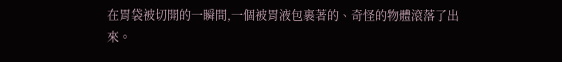在胃袋被切開的一瞬間,一個被胃液包裹著的、奇怪的物體滾落了出來。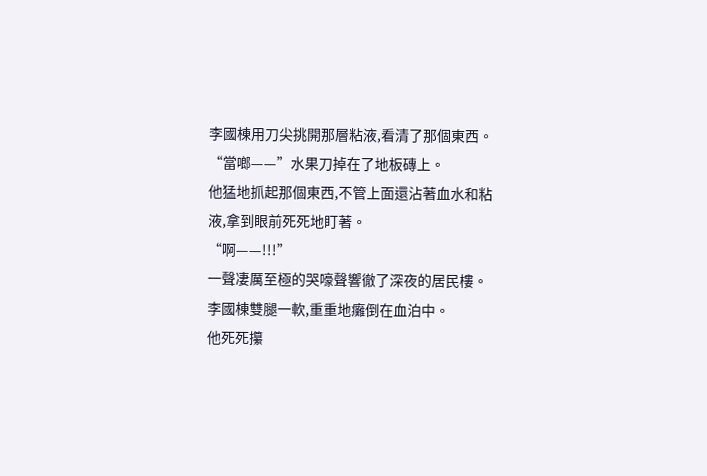李國棟用刀尖挑開那層粘液,看清了那個東西。
“當啷——”水果刀掉在了地板磚上。
他猛地抓起那個東西,不管上面還沾著血水和粘液,拿到眼前死死地盯著。
“啊——!!!”
一聲凄厲至極的哭嚎聲響徹了深夜的居民樓。
李國棟雙腿一軟,重重地癱倒在血泊中。
他死死攥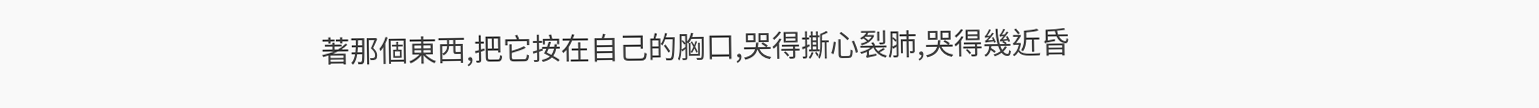著那個東西,把它按在自己的胸口,哭得撕心裂肺,哭得幾近昏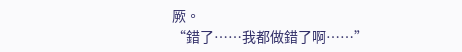厥。
“錯了……我都做錯了啊……”